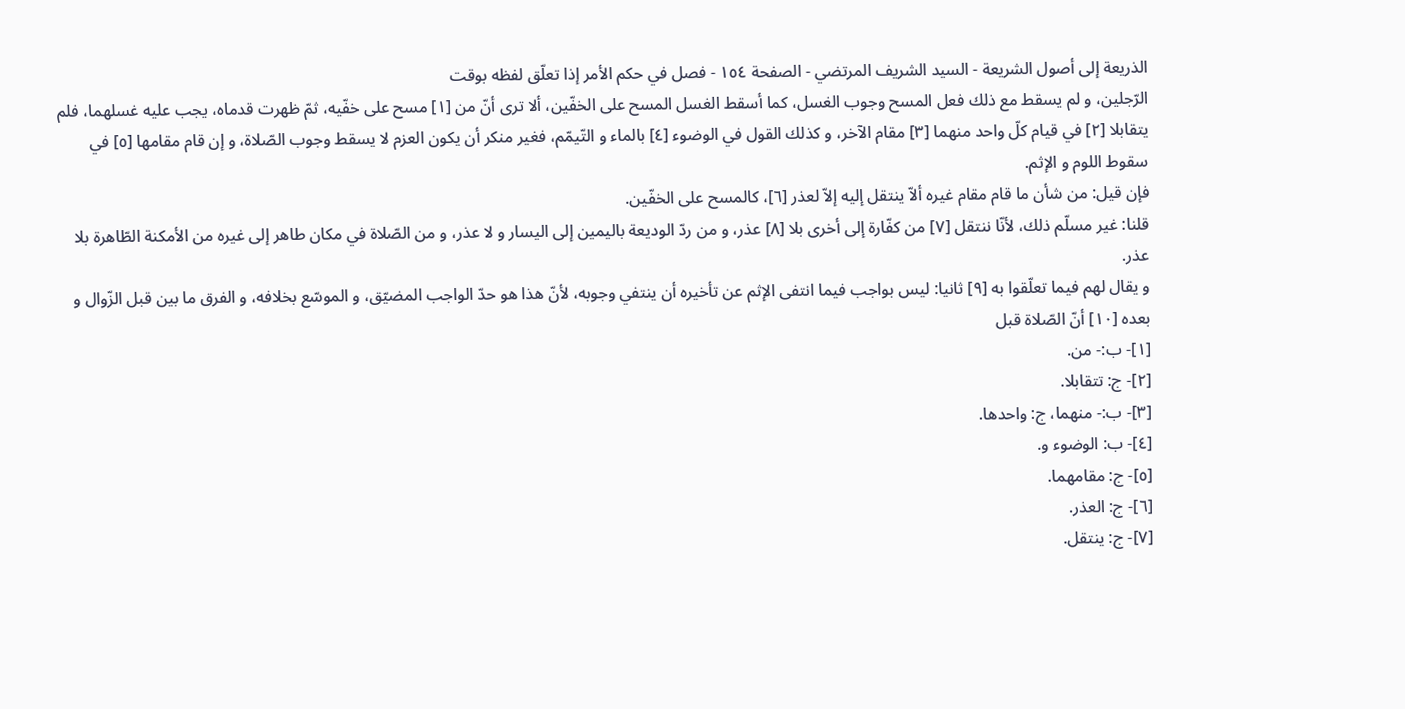الذريعة إلى أصول الشريعة - السيد الشريف المرتضي - الصفحة ١٥٤ - فصل في حكم الأمر إذا تعلّق لفظه بوقت
الرّجلين، و لم يسقط مع ذلك فعل المسح وجوب الغسل، كما أسقط الغسل المسح على الخفّين، ألا ترى أنّ من [١] مسح على خفّيه، ثمّ ظهرت قدماه، يجب عليه غسلهما، فلم يتقابلا [٢] في قيام كلّ واحد منهما [٣] مقام الآخر، و كذلك القول في الوضوء [٤] بالماء و التّيمّم، فغير منكر أن يكون العزم لا يسقط وجوب الصّلاة، و إن قام مقامها [٥] في سقوط اللوم و الإثم.
فإن قيل: من شأن ما قام مقام غيره ألاّ ينتقل إليه إلاّ لعذر [٦]، كالمسح على الخفّين.
قلنا: غير مسلّم ذلك، لأنّا ننتقل [٧] من كفّارة إلى أخرى بلا [٨] عذر، و من ردّ الوديعة باليمين إلى اليسار و لا عذر، و من الصّلاة في مكان طاهر إلى غيره من الأمكنة الطّاهرة بلا عذر.
و يقال لهم فيما تعلّقوا به [٩] ثانيا: ليس بواجب فيما انتفى الإثم عن تأخيره أن ينتفي وجوبه، لأنّ هذا هو حدّ الواجب المضيّق، و الموسّع بخلافه، و الفرق ما بين قبل الزّوال و بعده [١٠] أنّ الصّلاة قبل
[١]- ب:- من.
[٢]- ج: تتقابلا.
[٣]- ب:- منهما، ج: واحدها.
[٤]- ب: الوضوء و.
[٥]- ج: مقامهما.
[٦]- ج: العذر.
[٧]- ج: ينتقل.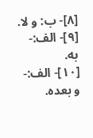[٨]- ب: و لا.
[٩]- الف:- به.
[١٠]- الف:- و بعده.